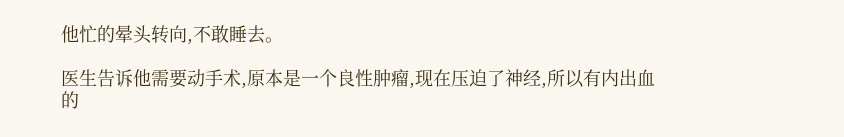他忙的晕头转向,不敢睡去。

医生告诉他需要动手术,原本是一个良性肿瘤,现在压迫了神经,所以有内出血的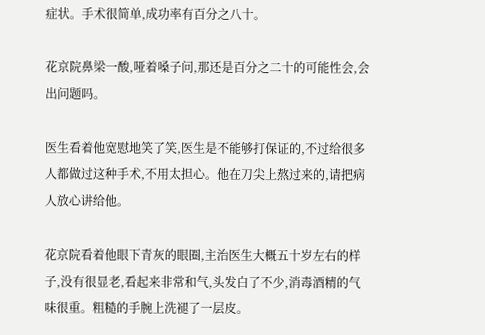症状。手术很简单,成功率有百分之八十。

花京院鼻梁一酸,哑着嗓子问,那还是百分之二十的可能性会,会出问题吗。

医生看着他宽慰地笑了笑,医生是不能够打保证的,不过给很多人都做过这种手术,不用太担心。他在刀尖上熬过来的,请把病人放心讲给他。

花京院看着他眼下青灰的眼圈,主治医生大概五十岁左右的样子,没有很显老,看起来非常和气,头发白了不少,消毒酒精的气味很重。粗糙的手腕上洗褪了一层皮。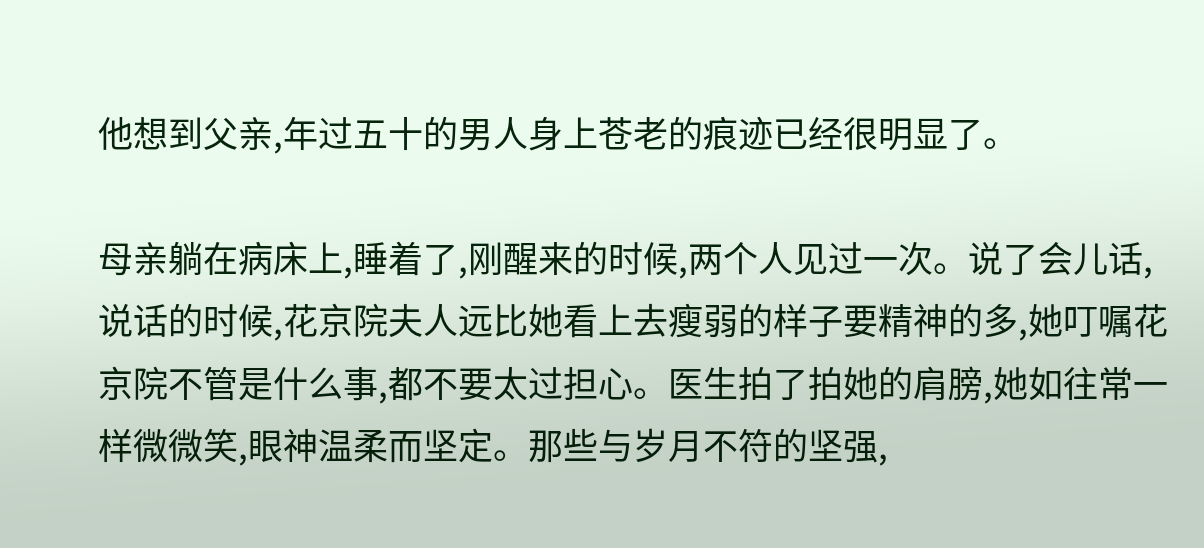他想到父亲,年过五十的男人身上苍老的痕迹已经很明显了。

母亲躺在病床上,睡着了,刚醒来的时候,两个人见过一次。说了会儿话,说话的时候,花京院夫人远比她看上去瘦弱的样子要精神的多,她叮嘱花京院不管是什么事,都不要太过担心。医生拍了拍她的肩膀,她如往常一样微微笑,眼神温柔而坚定。那些与岁月不符的坚强,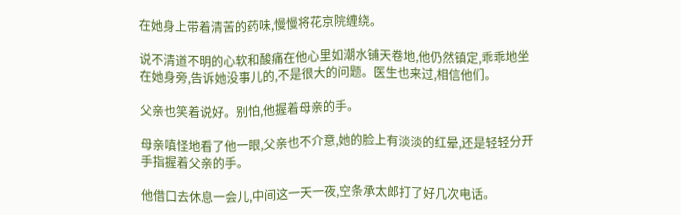在她身上带着清苦的药味,慢慢将花京院缠绕。

说不清道不明的心软和酸痛在他心里如潮水铺天卷地,他仍然镇定,乖乖地坐在她身旁,告诉她没事儿的,不是很大的问题。医生也来过,相信他们。

父亲也笑着说好。别怕,他握着母亲的手。

母亲嗔怪地看了他一眼,父亲也不介意,她的脸上有淡淡的红晕,还是轻轻分开手指握着父亲的手。

他借口去休息一会儿,中间这一天一夜,空条承太郎打了好几次电话。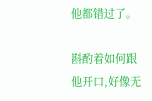他都错过了。

斟酌着如何跟他开口,好像无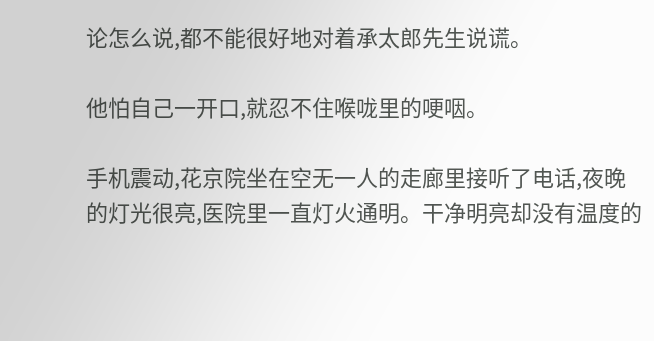论怎么说,都不能很好地对着承太郎先生说谎。

他怕自己一开口,就忍不住喉咙里的哽咽。

手机震动,花京院坐在空无一人的走廊里接听了电话,夜晚的灯光很亮,医院里一直灯火通明。干净明亮却没有温度的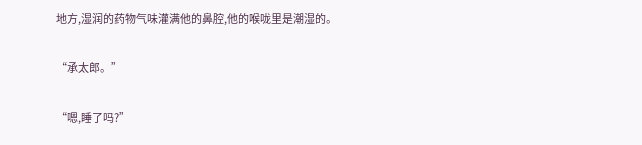地方,湿润的药物气味灌满他的鼻腔,他的喉咙里是潮湿的。

“承太郎。”

“嗯,睡了吗?”